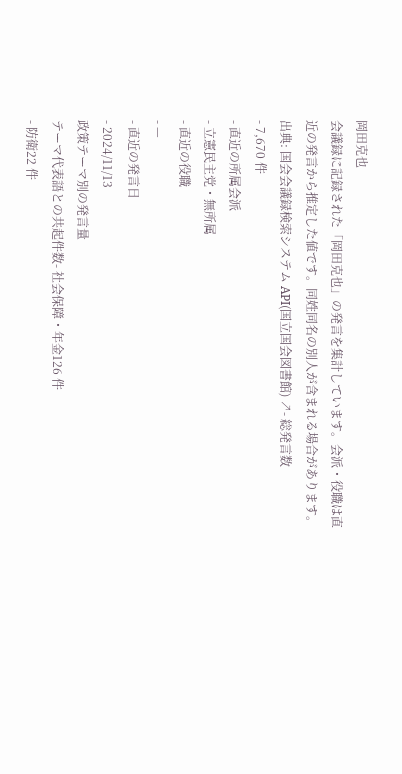岡田克也
会議録に記録された「岡田克也」の発言を集計しています。会派・役職は直近の発言から推定した値です。同姓同名の別人が含まれる場合があります。
出典: 国会会議録検索システム API(国立国会図書館) ↗- 総発言数
- 7,670 件
- 直近の所属会派
- 立憲民主党・無所属
- 直近の役職
- —
- 直近の発言日
- 2024/11/13
政策テーマ別の発言量
テーマ代表語との共起件数- 社会保障・年金126 件
- 防衛22 件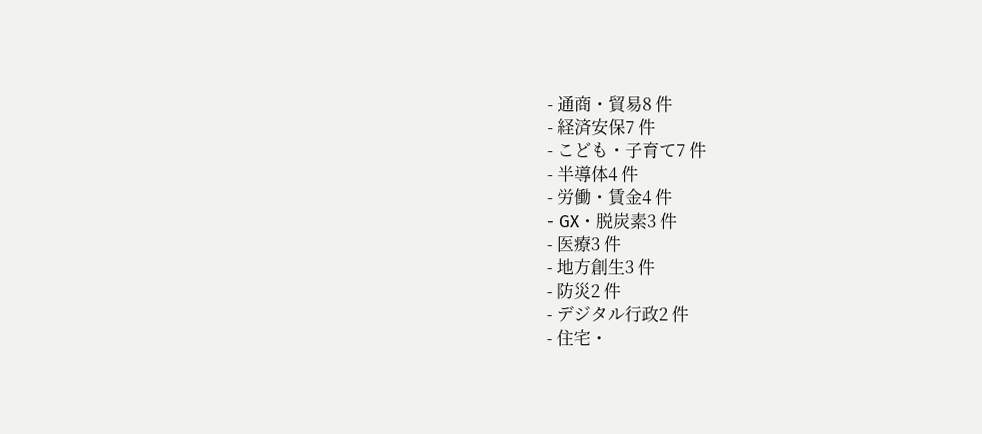- 通商・貿易8 件
- 経済安保7 件
- こども・子育て7 件
- 半導体4 件
- 労働・賃金4 件
- GX・脱炭素3 件
- 医療3 件
- 地方創生3 件
- 防災2 件
- デジタル行政2 件
- 住宅・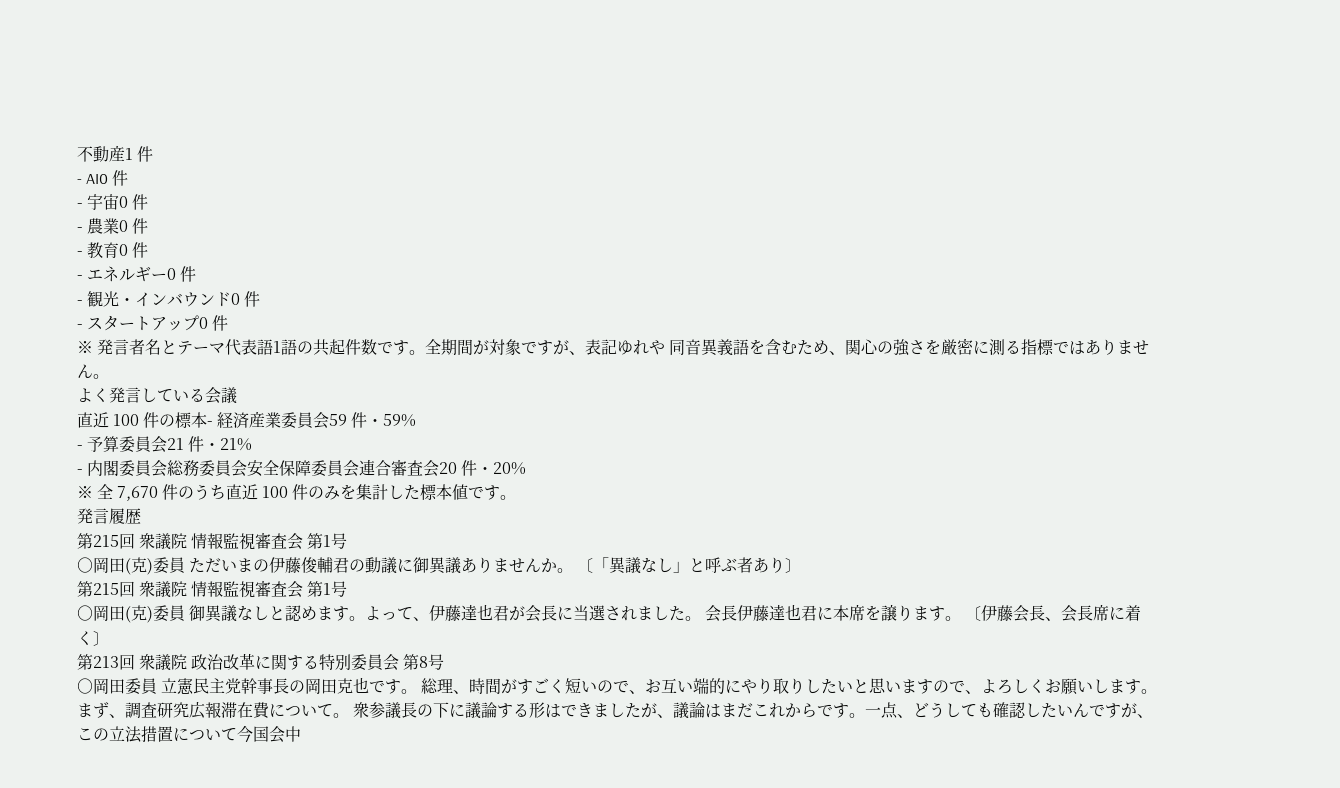不動産1 件
- AI0 件
- 宇宙0 件
- 農業0 件
- 教育0 件
- エネルギー0 件
- 観光・インバウンド0 件
- スタートアップ0 件
※ 発言者名とテーマ代表語1語の共起件数です。全期間が対象ですが、表記ゆれや 同音異義語を含むため、関心の強さを厳密に測る指標ではありません。
よく発言している会議
直近 100 件の標本- 経済産業委員会59 件・59%
- 予算委員会21 件・21%
- 内閣委員会総務委員会安全保障委員会連合審査会20 件・20%
※ 全 7,670 件のうち直近 100 件のみを集計した標本値です。
発言履歴
第215回 衆議院 情報監視審査会 第1号
○岡田(克)委員 ただいまの伊藤俊輔君の動議に御異議ありませんか。 〔「異議なし」と呼ぶ者あり〕
第215回 衆議院 情報監視審査会 第1号
○岡田(克)委員 御異議なしと認めます。よって、伊藤達也君が会長に当選されました。 会長伊藤達也君に本席を譲ります。 〔伊藤会長、会長席に着く〕
第213回 衆議院 政治改革に関する特別委員会 第8号
○岡田委員 立憲民主党幹事長の岡田克也です。 総理、時間がすごく短いので、お互い端的にやり取りしたいと思いますので、よろしくお願いします。 まず、調査研究広報滞在費について。 衆参議長の下に議論する形はできましたが、議論はまだこれからです。一点、どうしても確認したいんですが、この立法措置について今国会中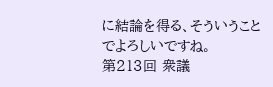に結論を得る、そういうことでよろしいですね。
第213回 衆議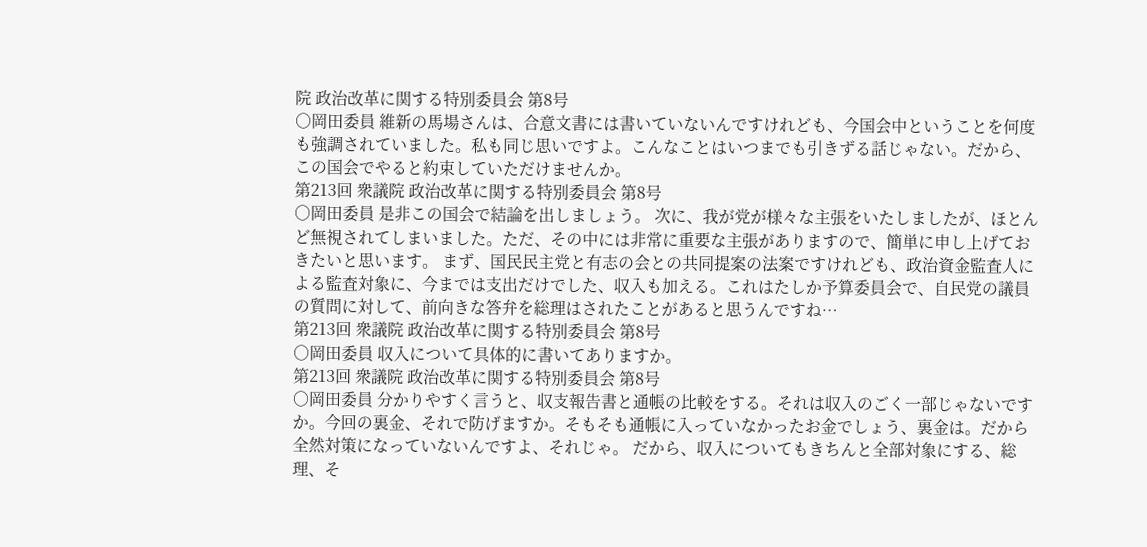院 政治改革に関する特別委員会 第8号
○岡田委員 維新の馬場さんは、合意文書には書いていないんですけれども、今国会中ということを何度も強調されていました。私も同じ思いですよ。こんなことはいつまでも引きずる話じゃない。だから、この国会でやると約束していただけませんか。
第213回 衆議院 政治改革に関する特別委員会 第8号
○岡田委員 是非この国会で結論を出しましょう。 次に、我が党が様々な主張をいたしましたが、ほとんど無視されてしまいました。ただ、その中には非常に重要な主張がありますので、簡単に申し上げておきたいと思います。 まず、国民民主党と有志の会との共同提案の法案ですけれども、政治資金監査人による監査対象に、今までは支出だけでした、収入も加える。これはたしか予算委員会で、自民党の議員の質問に対して、前向きな答弁を総理はされたことがあると思うんですね…
第213回 衆議院 政治改革に関する特別委員会 第8号
○岡田委員 収入について具体的に書いてありますか。
第213回 衆議院 政治改革に関する特別委員会 第8号
○岡田委員 分かりやすく言うと、収支報告書と通帳の比較をする。それは収入のごく一部じゃないですか。今回の裏金、それで防げますか。そもそも通帳に入っていなかったお金でしょう、裏金は。だから全然対策になっていないんですよ、それじゃ。 だから、収入についてもきちんと全部対象にする、総理、そ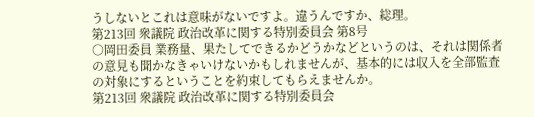うしないとこれは意味がないですよ。違うんですか、総理。
第213回 衆議院 政治改革に関する特別委員会 第8号
○岡田委員 業務量、果たしてできるかどうかなどというのは、それは関係者の意見も聞かなきゃいけないかもしれませんが、基本的には収入を全部監査の対象にするということを約束してもらえませんか。
第213回 衆議院 政治改革に関する特別委員会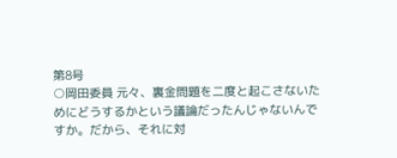第8号
○岡田委員 元々、裏金問題を二度と起こさないためにどうするかという議論だったんじゃないんですか。だから、それに対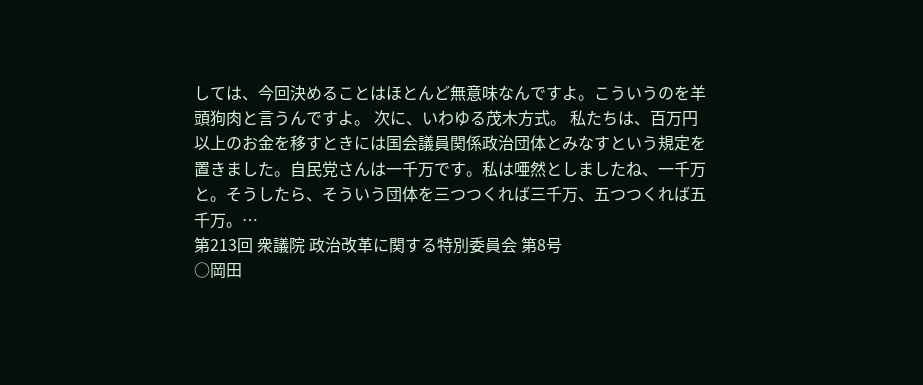しては、今回決めることはほとんど無意味なんですよ。こういうのを羊頭狗肉と言うんですよ。 次に、いわゆる茂木方式。 私たちは、百万円以上のお金を移すときには国会議員関係政治団体とみなすという規定を置きました。自民党さんは一千万です。私は唖然としましたね、一千万と。そうしたら、そういう団体を三つつくれば三千万、五つつくれば五千万。…
第213回 衆議院 政治改革に関する特別委員会 第8号
○岡田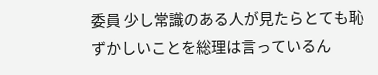委員 少し常識のある人が見たらとても恥ずかしいことを総理は言っているん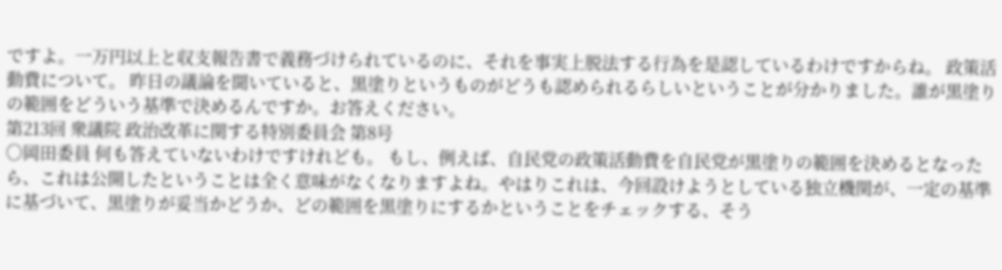ですよ。一万円以上と収支報告書で義務づけられているのに、それを事実上脱法する行為を是認しているわけですからね。 政策活動費について。 昨日の議論を聞いていると、黒塗りというものがどうも認められるらしいということが分かりました。誰が黒塗りの範囲をどういう基準で決めるんですか。お答えください。
第213回 衆議院 政治改革に関する特別委員会 第8号
○岡田委員 何も答えていないわけですけれども。 もし、例えば、自民党の政策活動費を自民党が黒塗りの範囲を決めるとなったら、これは公開したということは全く意味がなくなりますよね。やはりこれは、今回設けようとしている独立機関が、一定の基準に基づいて、黒塗りが妥当かどうか、どの範囲を黒塗りにするかということをチェックする、そう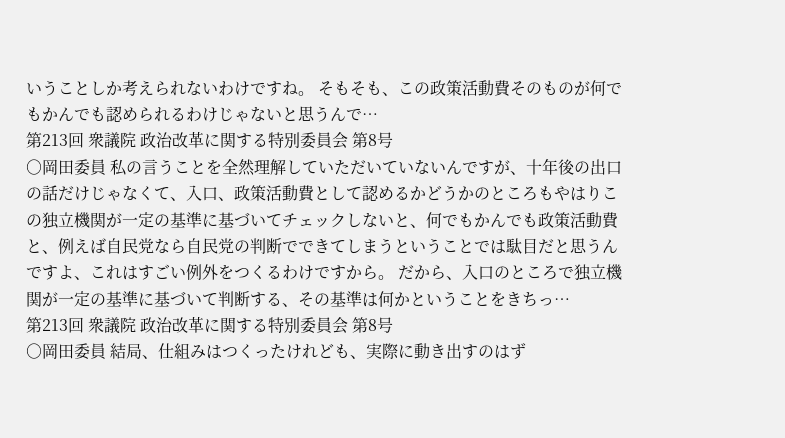いうことしか考えられないわけですね。 そもそも、この政策活動費そのものが何でもかんでも認められるわけじゃないと思うんで…
第213回 衆議院 政治改革に関する特別委員会 第8号
○岡田委員 私の言うことを全然理解していただいていないんですが、十年後の出口の話だけじゃなくて、入口、政策活動費として認めるかどうかのところもやはりこの独立機関が一定の基準に基づいてチェックしないと、何でもかんでも政策活動費と、例えば自民党なら自民党の判断でできてしまうということでは駄目だと思うんですよ、これはすごい例外をつくるわけですから。 だから、入口のところで独立機関が一定の基準に基づいて判断する、その基準は何かということをきちっ…
第213回 衆議院 政治改革に関する特別委員会 第8号
○岡田委員 結局、仕組みはつくったけれども、実際に動き出すのはず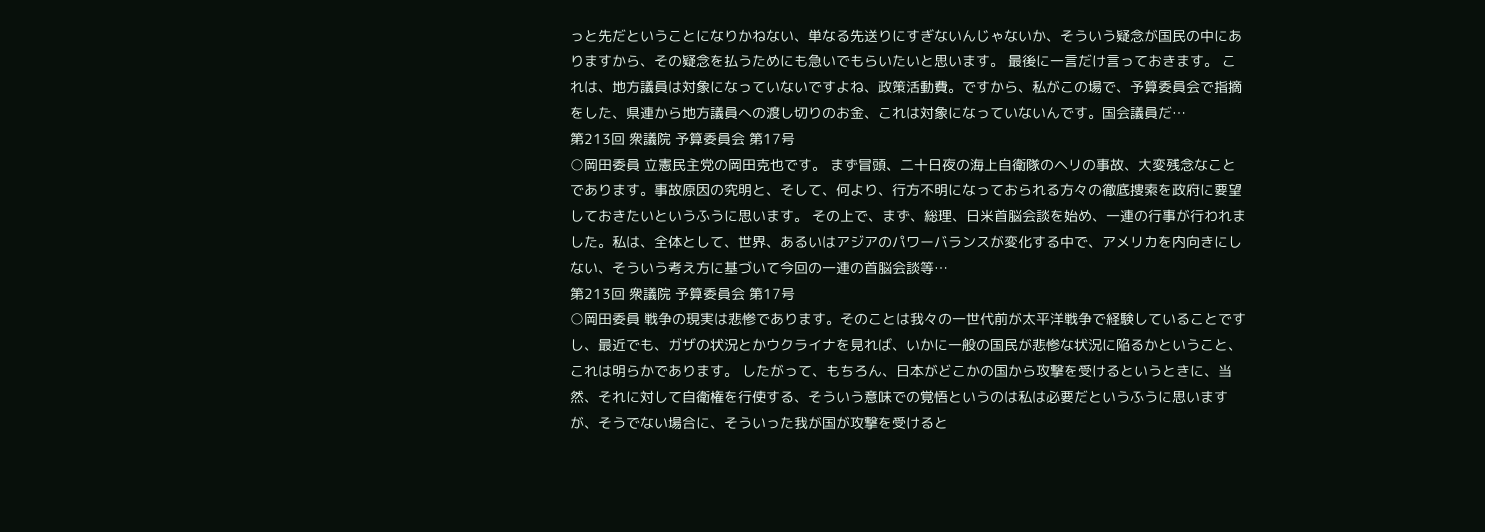っと先だということになりかねない、単なる先送りにすぎないんじゃないか、そういう疑念が国民の中にありますから、その疑念を払うためにも急いでもらいたいと思います。 最後に一言だけ言っておきます。 これは、地方議員は対象になっていないですよね、政策活動費。ですから、私がこの場で、予算委員会で指摘をした、県連から地方議員への渡し切りのお金、これは対象になっていないんです。国会議員だ…
第213回 衆議院 予算委員会 第17号
○岡田委員 立憲民主党の岡田克也です。 まず冒頭、二十日夜の海上自衛隊のヘリの事故、大変残念なことであります。事故原因の究明と、そして、何より、行方不明になっておられる方々の徹底捜索を政府に要望しておきたいというふうに思います。 その上で、まず、総理、日米首脳会談を始め、一連の行事が行われました。私は、全体として、世界、あるいはアジアのパワーバランスが変化する中で、アメリカを内向きにしない、そういう考え方に基づいて今回の一連の首脳会談等…
第213回 衆議院 予算委員会 第17号
○岡田委員 戦争の現実は悲惨であります。そのことは我々の一世代前が太平洋戦争で経験していることですし、最近でも、ガザの状況とかウクライナを見れば、いかに一般の国民が悲惨な状況に陥るかということ、これは明らかであります。 したがって、もちろん、日本がどこかの国から攻撃を受けるというときに、当然、それに対して自衛権を行使する、そういう意味での覚悟というのは私は必要だというふうに思いますが、そうでない場合に、そういった我が国が攻撃を受けると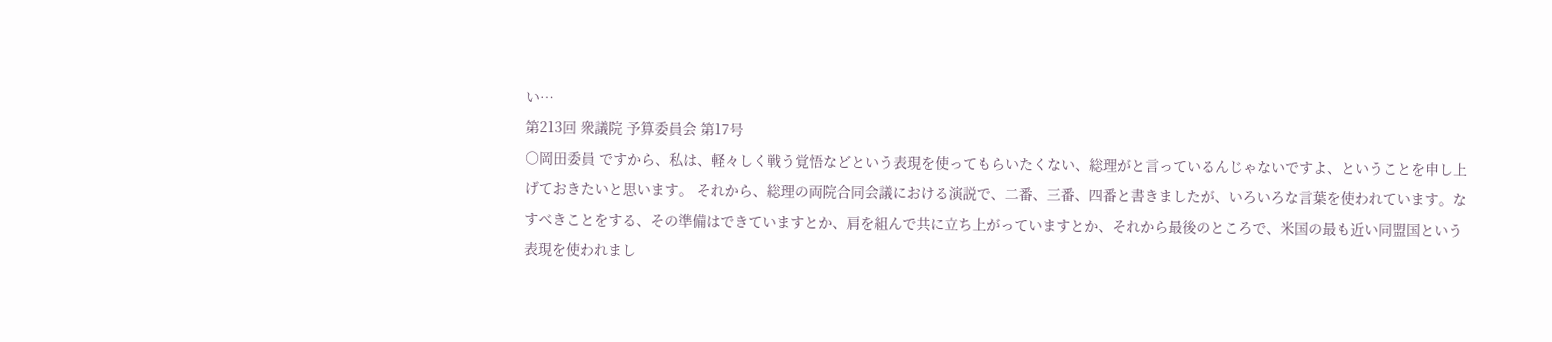い…
第213回 衆議院 予算委員会 第17号
○岡田委員 ですから、私は、軽々しく戦う覚悟などという表現を使ってもらいたくない、総理がと言っているんじゃないですよ、ということを申し上げておきたいと思います。 それから、総理の両院合同会議における演説で、二番、三番、四番と書きましたが、いろいろな言葉を使われています。なすべきことをする、その準備はできていますとか、肩を組んで共に立ち上がっていますとか、それから最後のところで、米国の最も近い同盟国という表現を使われまし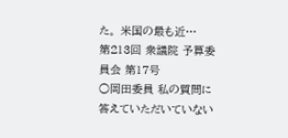た。 米国の最も近…
第213回 衆議院 予算委員会 第17号
○岡田委員 私の質問に答えていただいていない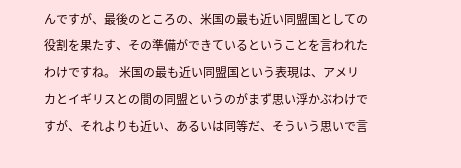んですが、最後のところの、米国の最も近い同盟国としての役割を果たす、その準備ができているということを言われたわけですね。 米国の最も近い同盟国という表現は、アメリカとイギリスとの間の同盟というのがまず思い浮かぶわけですが、それよりも近い、あるいは同等だ、そういう思いで言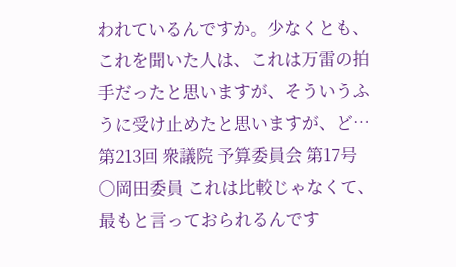われているんですか。少なくとも、これを聞いた人は、これは万雷の拍手だったと思いますが、そういうふうに受け止めたと思いますが、ど…
第213回 衆議院 予算委員会 第17号
○岡田委員 これは比較じゃなくて、最もと言っておられるんです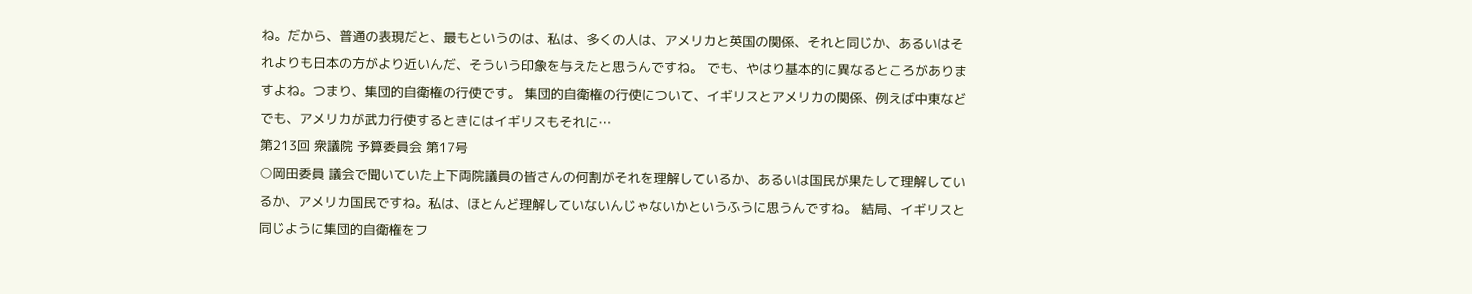ね。だから、普通の表現だと、最もというのは、私は、多くの人は、アメリカと英国の関係、それと同じか、あるいはそれよりも日本の方がより近いんだ、そういう印象を与えたと思うんですね。 でも、やはり基本的に異なるところがありますよね。つまり、集団的自衛権の行使です。 集団的自衛権の行使について、イギリスとアメリカの関係、例えば中東などでも、アメリカが武力行使するときにはイギリスもそれに…
第213回 衆議院 予算委員会 第17号
○岡田委員 議会で聞いていた上下両院議員の皆さんの何割がそれを理解しているか、あるいは国民が果たして理解しているか、アメリカ国民ですね。私は、ほとんど理解していないんじゃないかというふうに思うんですね。 結局、イギリスと同じように集団的自衛権をフ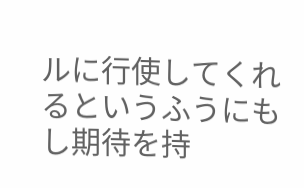ルに行使してくれるというふうにもし期待を持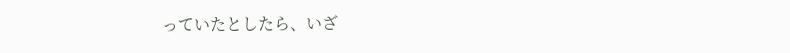っていたとしたら、いざ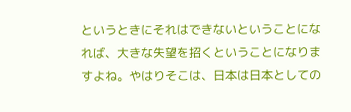というときにそれはできないということになれば、大きな失望を招くということになりますよね。やはりそこは、日本は日本としての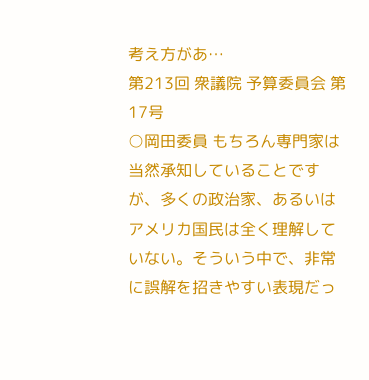考え方があ…
第213回 衆議院 予算委員会 第17号
○岡田委員 もちろん専門家は当然承知していることですが、多くの政治家、あるいはアメリカ国民は全く理解していない。そういう中で、非常に誤解を招きやすい表現だっ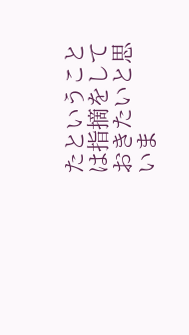たということは指摘をしておきたいと思いま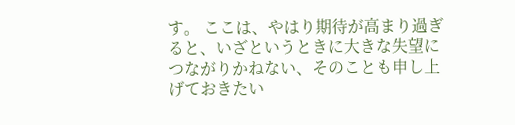す。 ここは、やはり期待が高まり過ぎると、いざというときに大きな失望につながりかねない、そのことも申し上げておきたい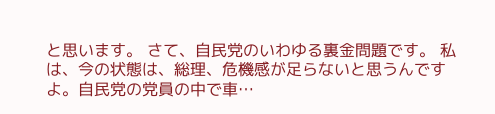と思います。 さて、自民党のいわゆる裏金問題です。 私は、今の状態は、総理、危機感が足らないと思うんですよ。自民党の党員の中で車…